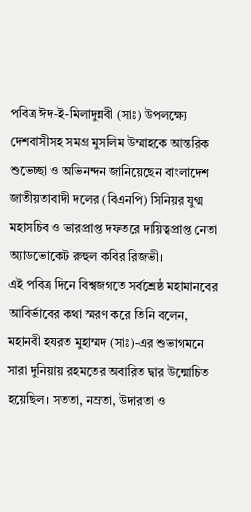পবিত্র ঈদ-ই-মিলাদুন্নবী (সাঃ) উপলক্ষ্যে দেশবাসীসহ সমগ্র মুসলিম উম্মাহকে আন্তরিক শুভেচ্ছা ও অভিনন্দন জানিয়েছেন বাংলাদেশ জাতীয়তাবাদী দলের (বিএনপি) সিনিয়র যুগ্ম মহাসচিব ও ভারপ্রাপ্ত দফতরে দায়িত্বপ্রাপ্ত নেতা অ্যাডভোকেট রুহুল কবির রিজভী।
এই পবিত্র দিনে বিশ্বজগতে সর্বশ্রেষ্ঠ মহামানবের আবির্ভাবের কথা স্মরণ করে তিনি বলেন, মহানবী হযরত মুহাম্মদ (সাঃ)-এর শুভাগমনে সারা দুনিয়ায় রহমতের অবারিত দ্বার উন্মোচিত হয়েছিল। সততা, নম্রতা, উদারতা ও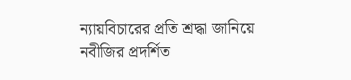ন্যায়বিচারের প্রতি শ্রদ্ধা জানিয়ে নবীজির প্রদর্শিত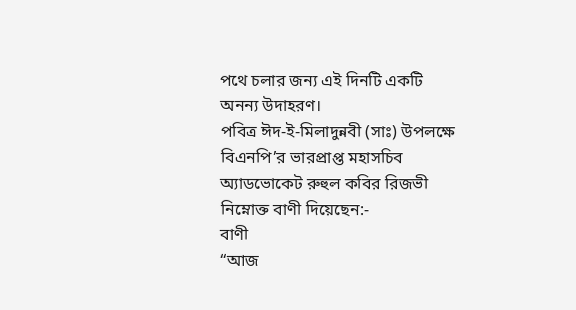পথে চলার জন্য এই দিনটি একটি অনন্য উদাহরণ।
পবিত্র ঈদ-ই-মিলাদুন্নবী (সাঃ) উপলক্ষে বিএনপি’র ভারপ্রাপ্ত মহাসচিব অ্যাডভোকেট রুহুল কবির রিজভী নিম্নোক্ত বাণী দিয়েছেন:-
বাণী
“আজ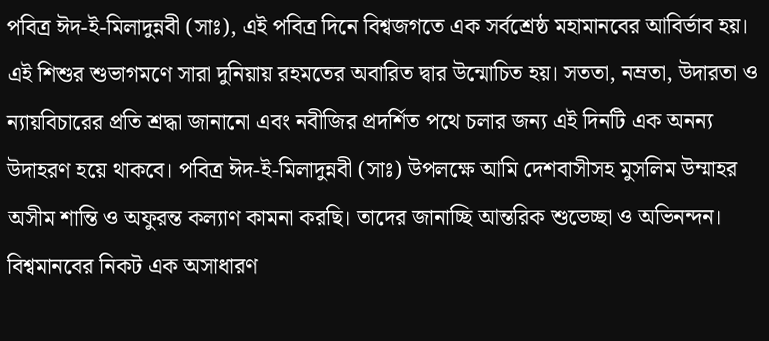পবিত্র ঈদ-ই-মিলাদুন্নবী (সাঃ), এই পবিত্র দিনে বিশ্বজগতে এক সর্বশ্রেষ্ঠ মহামানবের আবির্ভাব হয়। এই শিশুর শুভাগমণে সারা দুনিয়ায় রহমতের অবারিত দ্বার উন্মোচিত হয়। সততা, নম্রতা, উদারতা ও ন্যায়বিচারের প্রতি শ্রদ্ধা জানানো এবং নবীজির প্রদর্শিত পথে চলার জন্য এই দিনটি এক অনন্য উদাহরণ হয়ে থাকবে। পবিত্র ঈদ-ই-মিলাদুন্নবী (সাঃ) উপলক্ষে আমি দেশবাসীসহ মুসলিম উম্মাহর অসীম শান্তি ও অফুরন্ত কল্যাণ কামনা করছি। তাদের জানাচ্ছি আন্তরিক শুভেচ্ছা ও অভিনন্দন।
বিশ্বমানবের নিকট এক অসাধারণ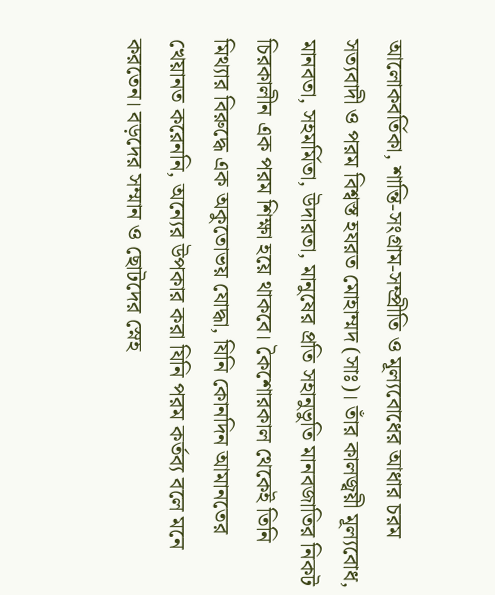আলোকবর্তিকা, শান্তি-সংগ্রাম-সম্প্রীতি ও মূল্যবোধের আধার চরম সত্যবাদী ও পরম বিশ্বস্ত হযরত মোহাম্মদ (সাঃ)। তাঁর কালজ্বয়ী মূল্যবোধ, মানবতা, সহমর্মিতা, উদারতা, মানুষের প্রতি সহানুভুতি মানবজাতির নিকট চিরকালীন এক পরম শিক্ষা হয়ে থাকবে। কৈশোরকাল থেকেই তিনি মিথ্যার বিরুদ্ধে এক অকুতোভয় যোদ্ধা, যিনি কোনদিন আমানতের খেয়ানত করেননি, অন্যের উপকার করা যিনি পরম কর্তব্য বলে মনে করতেন। বড়দের সম্মান ও ছোটদের স্নেহ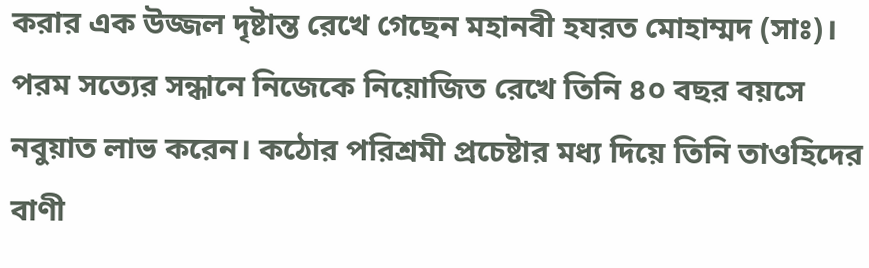করার এক উজ্জল দৃষ্টান্ত রেখে গেছেন মহানবী হযরত মোহাম্মদ (সাঃ)। পরম সত্যের সন্ধানে নিজেকে নিয়োজিত রেখে তিনি ৪০ বছর বয়সে নবুয়াত লাভ করেন। কঠোর পরিশ্রমী প্রচেষ্টার মধ্য দিয়ে তিনি তাওহিদের বাণী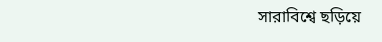সারাবিশ্বে ছড়িয়ে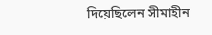দিয়েছিলেন সীমাহীন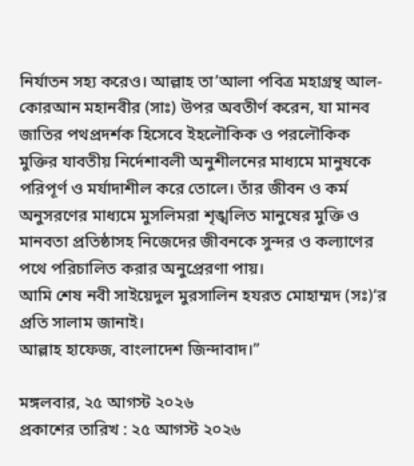নির্যাতন সহ্য করেও। আল্লাহ তা’আলা পবিত্র মহাগ্রন্থ আল-কোরআন মহানবীর (সাঃ) উপর অবতীর্ণ করেন, যা মানব জাতির পথপ্রদর্শক হিসেবে ইহলৌকিক ও পরলৌকিক মুক্তির যাবতীয় নির্দেশাবলী অনুশীলনের মাধ্যমে মানুষকে পরিপূর্ণ ও মর্যাদাশীল করে তোলে। তাঁর জীবন ও কর্ম অনুসরণের মাধ্যমে মুসলিমরা শৃঙ্খলিত মানুষের মুক্তি ও মানবতা প্রতিষ্ঠাসহ নিজেদের জীবনকে সুন্দর ও কল্যাণের পথে পরিচালিত করার অনুপ্রেরণা পায়।
আমি শেষ নবী সাইয়েদুল মুরসালিন হযরত মোহাম্মদ (সঃ)‘র প্রতি সালাম জানাই।
আল্লাহ হাফেজ, বাংলাদেশ জিন্দাবাদ।”

মঙ্গলবার, ২৫ আগস্ট ২০২৬
প্রকাশের তারিখ : ২৫ আগস্ট ২০২৬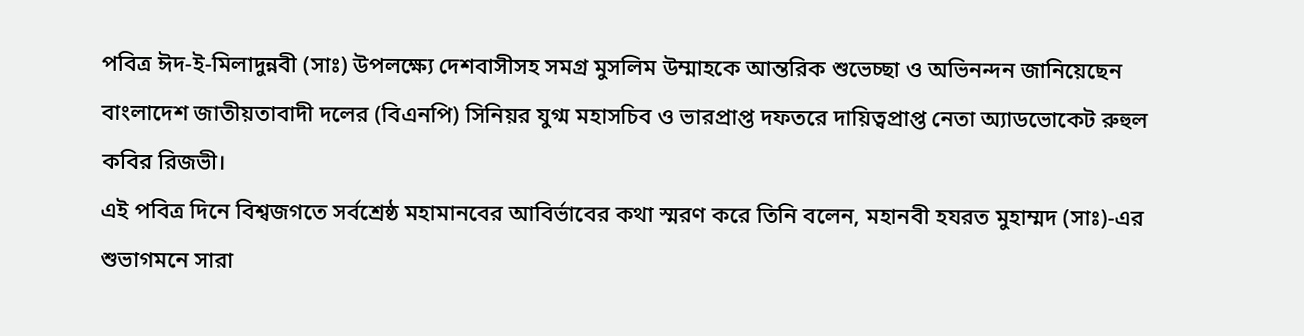পবিত্র ঈদ-ই-মিলাদুন্নবী (সাঃ) উপলক্ষ্যে দেশবাসীসহ সমগ্র মুসলিম উম্মাহকে আন্তরিক শুভেচ্ছা ও অভিনন্দন জানিয়েছেন বাংলাদেশ জাতীয়তাবাদী দলের (বিএনপি) সিনিয়র যুগ্ম মহাসচিব ও ভারপ্রাপ্ত দফতরে দায়িত্বপ্রাপ্ত নেতা অ্যাডভোকেট রুহুল কবির রিজভী।
এই পবিত্র দিনে বিশ্বজগতে সর্বশ্রেষ্ঠ মহামানবের আবির্ভাবের কথা স্মরণ করে তিনি বলেন, মহানবী হযরত মুহাম্মদ (সাঃ)-এর শুভাগমনে সারা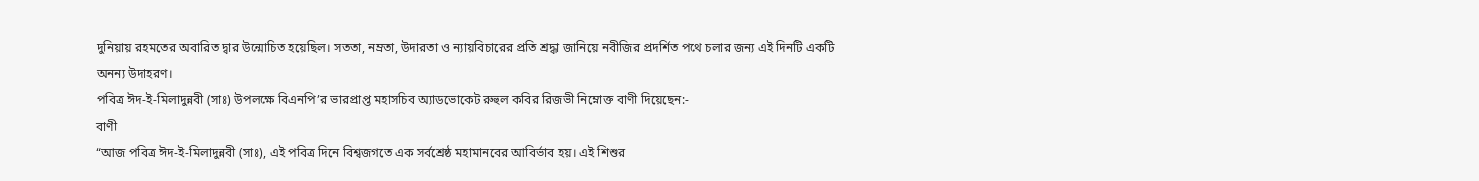দুনিয়ায় রহমতের অবারিত দ্বার উন্মোচিত হয়েছিল। সততা, নম্রতা, উদারতা ও ন্যায়বিচারের প্রতি শ্রদ্ধা জানিয়ে নবীজির প্রদর্শিত পথে চলার জন্য এই দিনটি একটি অনন্য উদাহরণ।
পবিত্র ঈদ-ই-মিলাদুন্নবী (সাঃ) উপলক্ষে বিএনপি’র ভারপ্রাপ্ত মহাসচিব অ্যাডভোকেট রুহুল কবির রিজভী নিম্নোক্ত বাণী দিয়েছেন:-
বাণী
“আজ পবিত্র ঈদ-ই-মিলাদুন্নবী (সাঃ), এই পবিত্র দিনে বিশ্বজগতে এক সর্বশ্রেষ্ঠ মহামানবের আবির্ভাব হয়। এই শিশুর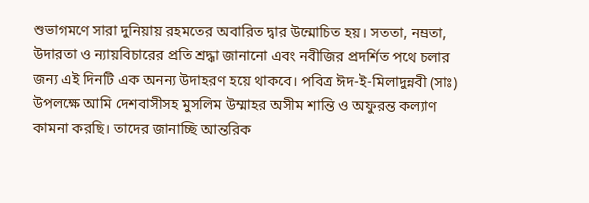শুভাগমণে সারা দুনিয়ায় রহমতের অবারিত দ্বার উন্মোচিত হয়। সততা, নম্রতা, উদারতা ও ন্যায়বিচারের প্রতি শ্রদ্ধা জানানো এবং নবীজির প্রদর্শিত পথে চলার জন্য এই দিনটি এক অনন্য উদাহরণ হয়ে থাকবে। পবিত্র ঈদ-ই-মিলাদুন্নবী (সাঃ) উপলক্ষে আমি দেশবাসীসহ মুসলিম উম্মাহর অসীম শান্তি ও অফুরন্ত কল্যাণ কামনা করছি। তাদের জানাচ্ছি আন্তরিক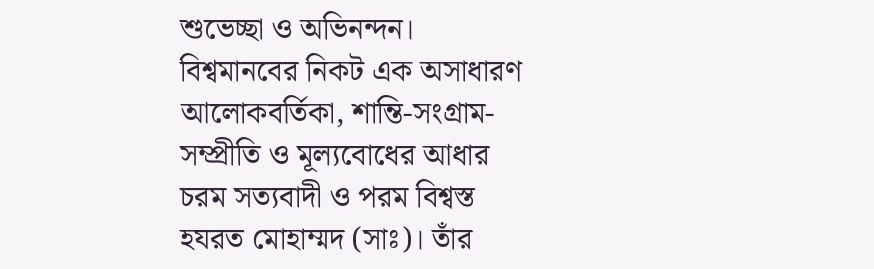শুভেচ্ছা ও অভিনন্দন।
বিশ্বমানবের নিকট এক অসাধারণ আলোকবর্তিকা, শান্তি-সংগ্রাম-সম্প্রীতি ও মূল্যবোধের আধার চরম সত্যবাদী ও পরম বিশ্বস্ত হযরত মোহাম্মদ (সাঃ)। তাঁর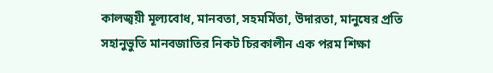কালজ্বয়ী মূল্যবোধ, মানবতা, সহমর্মিতা, উদারতা, মানুষের প্রতি সহানুভুতি মানবজাতির নিকট চিরকালীন এক পরম শিক্ষা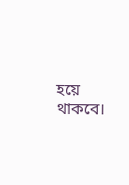হয়ে থাকবে।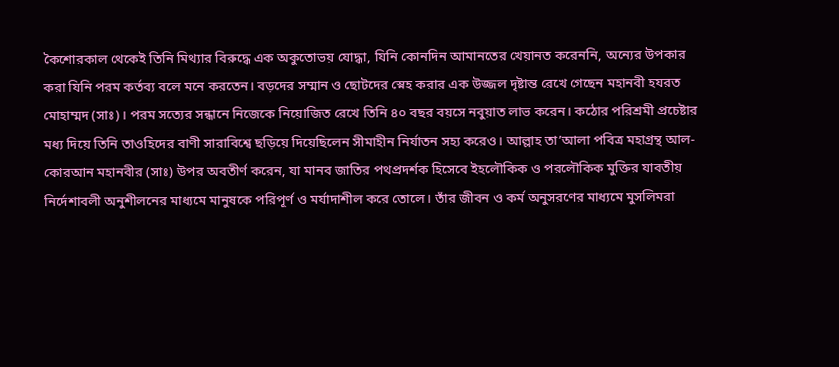কৈশোরকাল থেকেই তিনি মিথ্যার বিরুদ্ধে এক অকুতোভয় যোদ্ধা, যিনি কোনদিন আমানতের খেয়ানত করেননি, অন্যের উপকার করা যিনি পরম কর্তব্য বলে মনে করতেন। বড়দের সম্মান ও ছোটদের স্নেহ করার এক উজ্জল দৃষ্টান্ত রেখে গেছেন মহানবী হযরত মোহাম্মদ (সাঃ)। পরম সত্যের সন্ধানে নিজেকে নিয়োজিত রেখে তিনি ৪০ বছর বয়সে নবুয়াত লাভ করেন। কঠোর পরিশ্রমী প্রচেষ্টার মধ্য দিয়ে তিনি তাওহিদের বাণী সারাবিশ্বে ছড়িয়ে দিয়েছিলেন সীমাহীন নির্যাতন সহ্য করেও। আল্লাহ তা’আলা পবিত্র মহাগ্রন্থ আল-কোরআন মহানবীর (সাঃ) উপর অবতীর্ণ করেন, যা মানব জাতির পথপ্রদর্শক হিসেবে ইহলৌকিক ও পরলৌকিক মুক্তির যাবতীয় নির্দেশাবলী অনুশীলনের মাধ্যমে মানুষকে পরিপূর্ণ ও মর্যাদাশীল করে তোলে। তাঁর জীবন ও কর্ম অনুসরণের মাধ্যমে মুসলিমরা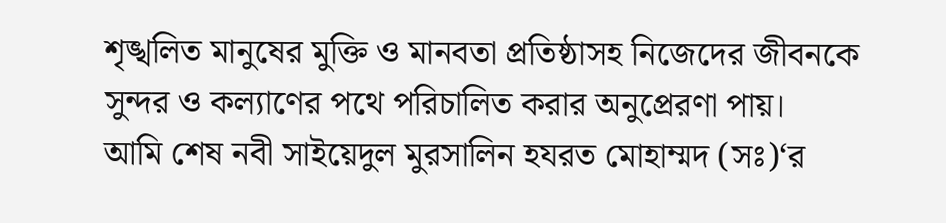শৃঙ্খলিত মানুষের মুক্তি ও মানবতা প্রতিষ্ঠাসহ নিজেদের জীবনকে সুন্দর ও কল্যাণের পথে পরিচালিত করার অনুপ্রেরণা পায়।
আমি শেষ নবী সাইয়েদুল মুরসালিন হযরত মোহাম্মদ (সঃ)‘র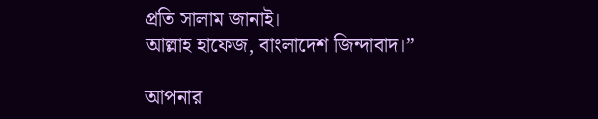প্রতি সালাম জানাই।
আল্লাহ হাফেজ, বাংলাদেশ জিন্দাবাদ।”

আপনার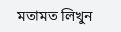মতামত লিখুন